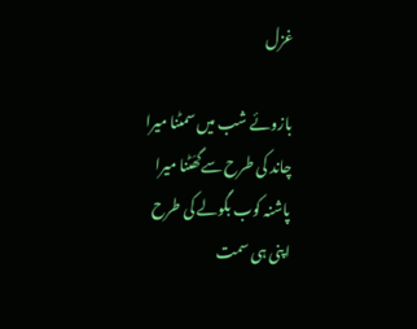غزل

بازوئے شب میں سمٹنا میرا
چاند کی طرح سےگھَٹنا میرا
پاشنہ کوب بگولے کی طرح
اپنی ہی سمت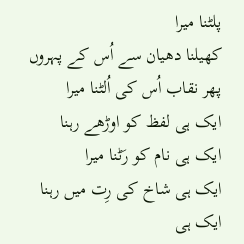پلٹنا میرا
کھیلنا دھیان سے اُس کے پہروں
پھر نقاب اُس کی اُلٹنا میرا
ایک ہی لفظ کو اوڑھے رہنا
ایک ہی نام کو رَٹنا میرا
ایک ہی شاخ کی رِت میں رہنا
ایک ہی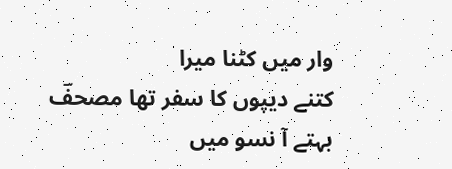وار میں کٹنا میرا
کتنے دیپوں کا سفر تھا مصحفؔ
بہتے آ نسو میں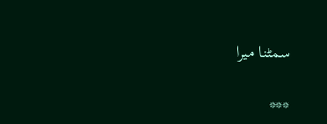سمٹنا میرا

***